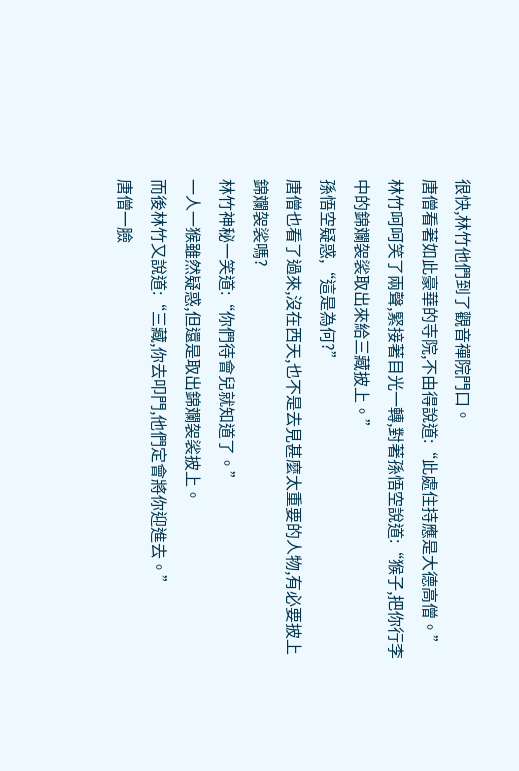很快,林竹他們到了觀音禪院門口。
唐僧看著如此豪華的寺院,不由得說道:“此處住持應是大德高僧。”
林竹呵呵笑了兩聲,緊接著目光一轉,對著孫悟空說道:“猴子,把你行李中的錦斕袈裟取出來給三藏披上。”
孫悟空疑惑,“這是為何?”
唐僧也看了過來,沒在西天,也不是去見甚麼太重要的人物,有必要披上錦斕袈裟嗎?
林竹神秘一笑道:“你們待會兒就知道了。”
一人一猴雖然疑惑,但還是取出錦斕袈裟披上。
而後林竹又說道:“三藏,你去叩門,他們定會將你迎進去。”
唐僧一臉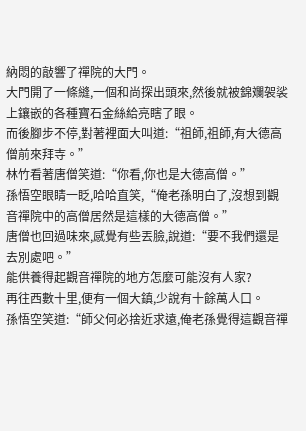納悶的敲響了禪院的大門。
大門開了一條縫,一個和尚探出頭來,然後就被錦斕袈裟上鑲嵌的各種寶石金絲給亮瞎了眼。
而後腳步不停,對著裡面大叫道:“祖師,祖師,有大德高僧前來拜寺。”
林竹看著唐僧笑道:“你看,你也是大德高僧。”
孫悟空眼睛一眨,哈哈直笑,“俺老孫明白了,沒想到觀音禪院中的高僧居然是這樣的大德高僧。”
唐僧也回過味來,感覺有些丟臉,說道:“要不我們還是去別處吧。”
能供養得起觀音禪院的地方怎麼可能沒有人家?
再往西數十里,便有一個大鎮,少說有十餘萬人口。
孫悟空笑道:“師父何必捨近求遠,俺老孫覺得這觀音禪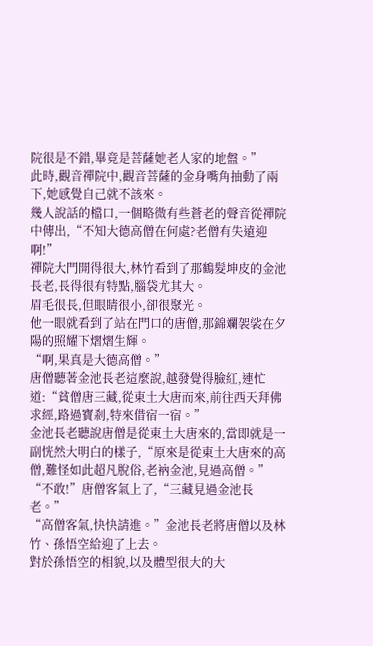院很是不錯,畢竟是菩薩她老人家的地盤。”
此時,觀音禪院中,觀音菩薩的金身嘴角抽動了兩下,她感覺自己就不該來。
幾人說話的檔口,一個略微有些蒼老的聲音從禪院中傳出,“不知大德高僧在何處?老僧有失遠迎啊!”
禪院大門開得很大,林竹看到了那鶴髮坤皮的金池長老,長得很有特點,腦袋尤其大。
眉毛很長,但眼睛很小,卻很聚光。
他一眼就看到了站在門口的唐僧,那錦斕袈裟在夕陽的照耀下熠熠生輝。
“啊,果真是大德高僧。”
唐僧聽著金池長老這麼說,越發覺得臉紅,連忙道:“貧僧唐三藏,從東土大唐而來,前往西天拜佛求經,路過寶剎,特來借宿一宿。”
金池長老聽說唐僧是從東土大唐來的,當即就是一副恍然大明白的樣子,“原來是從東土大唐來的高僧,難怪如此超凡脫俗,老衲金池,見過高僧。”
“不敢!”唐僧客氣上了,“三藏見過金池長老。”
“高僧客氣,快快請進。”金池長老將唐僧以及林竹、孫悟空給迎了上去。
對於孫悟空的相貌,以及體型很大的大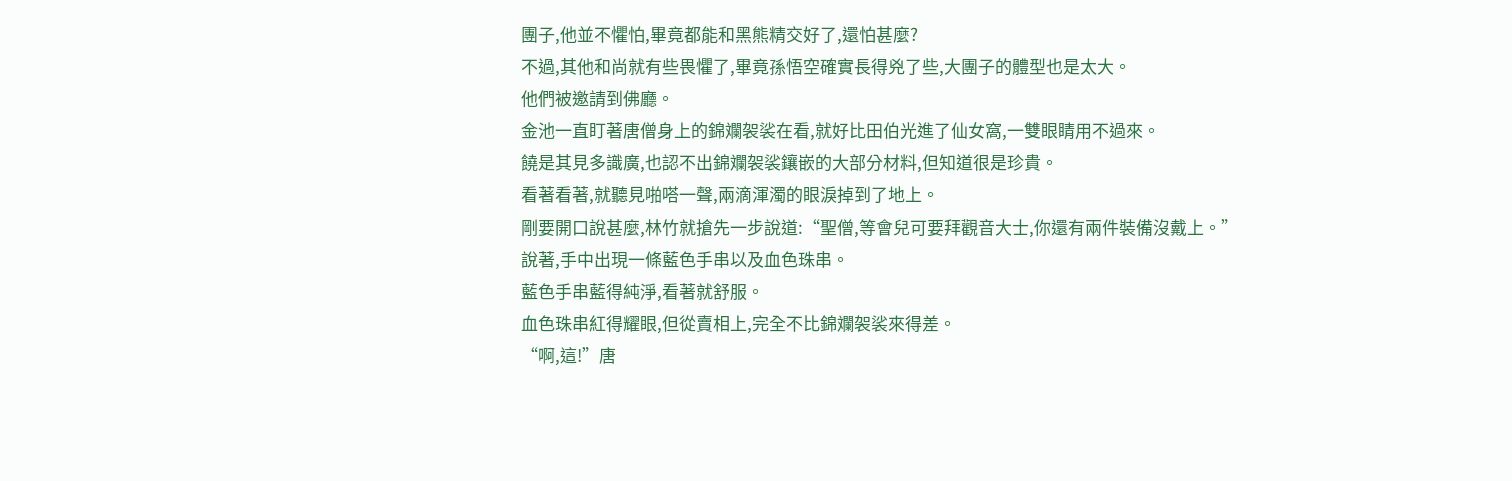團子,他並不懼怕,畢竟都能和黑熊精交好了,還怕甚麼?
不過,其他和尚就有些畏懼了,畢竟孫悟空確實長得兇了些,大團子的體型也是太大。
他們被邀請到佛廳。
金池一直盯著唐僧身上的錦斕袈裟在看,就好比田伯光進了仙女窩,一雙眼睛用不過來。
饒是其見多識廣,也認不出錦斕袈裟鑲嵌的大部分材料,但知道很是珍貴。
看著看著,就聽見啪嗒一聲,兩滴渾濁的眼淚掉到了地上。
剛要開口說甚麼,林竹就搶先一步說道:“聖僧,等會兒可要拜觀音大士,你還有兩件裝備沒戴上。”
說著,手中出現一條藍色手串以及血色珠串。
藍色手串藍得純淨,看著就舒服。
血色珠串紅得耀眼,但從賣相上,完全不比錦斕袈裟來得差。
“啊,這!”唐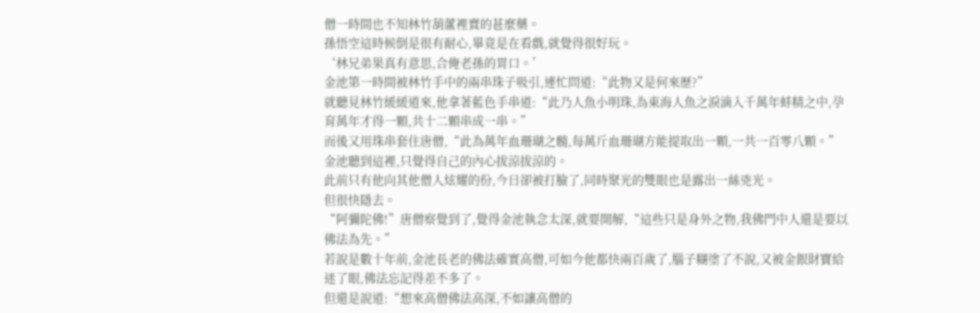僧一時間也不知林竹葫蘆裡賣的甚麼藥。
孫悟空這時候倒是很有耐心,畢竟是在看戲,就覺得很好玩。
‘林兄弟果真有意思,合俺老孫的胃口。’
金池第一時間被林竹手中的兩串珠子吸引,連忙問道:“此物又是何來歷?”
就聽見林竹緩緩道來,他拿著藍色手串道:“此乃人魚小明珠,為東海人魚之淚滴入千萬年蚌精之中,孕育萬年才得一顆,共十二顆串成一串。”
而後又用珠串套住唐僧,“此為萬年血珊瑚之髓,每萬斤血珊瑚方能提取出一顆,一共一百零八顆。”
金池聽到這裡,只覺得自己的內心拔涼拔涼的。
此前只有他向其他僧人炫耀的份,今日卻被打臉了,同時聚光的雙眼也是露出一絲兇光。
但很快隱去。
“阿彌陀佛!”唐僧察覺到了,覺得金池執念太深,就要開解,“這些只是身外之物,我佛門中人還是要以佛法為先。”
若說是數十年前,金池長老的佛法確實高僧,可如今他都快兩百歲了,腦子糊塗了不說,又被金銀財寶給迷了眼,佛法忘記得差不多了。
但還是說道:“想來高僧佛法高深,不如讓高僧的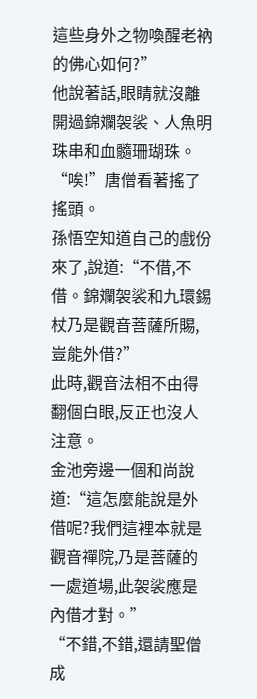這些身外之物喚醒老衲的佛心如何?”
他說著話,眼睛就沒離開過錦斕袈裟、人魚明珠串和血髓珊瑚珠。
“唉!”唐僧看著搖了搖頭。
孫悟空知道自己的戲份來了,說道:“不借,不借。錦斕袈裟和九環錫杖乃是觀音菩薩所賜,豈能外借?”
此時,觀音法相不由得翻個白眼,反正也沒人注意。
金池旁邊一個和尚說道:“這怎麼能說是外借呢?我們這裡本就是觀音禪院,乃是菩薩的一處道場,此袈裟應是內借才對。”
“不錯,不錯,還請聖僧成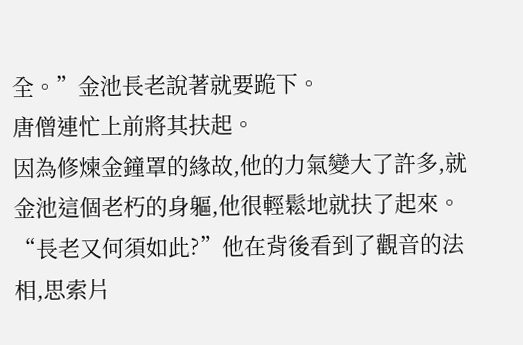全。”金池長老說著就要跪下。
唐僧連忙上前將其扶起。
因為修煉金鐘罩的緣故,他的力氣變大了許多,就金池這個老朽的身軀,他很輕鬆地就扶了起來。
“長老又何須如此?”他在背後看到了觀音的法相,思索片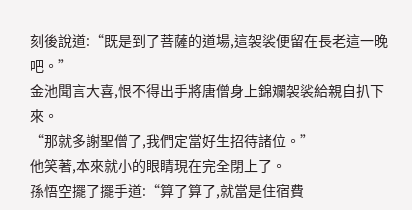刻後說道:“既是到了菩薩的道場,這袈裟便留在長老這一晚吧。”
金池聞言大喜,恨不得出手將唐僧身上錦斕袈裟給親自扒下來。
“那就多謝聖僧了,我們定當好生招待諸位。”
他笑著,本來就小的眼睛現在完全閉上了。
孫悟空擺了擺手道:“算了算了,就當是住宿費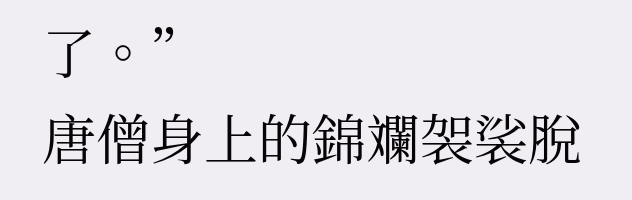了。”
唐僧身上的錦斕袈裟脫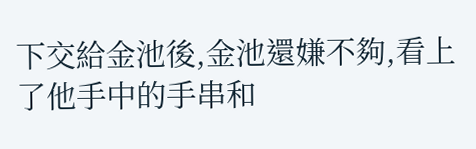下交給金池後,金池還嫌不夠,看上了他手中的手串和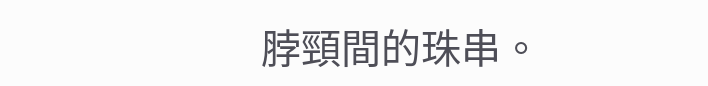脖頸間的珠串。